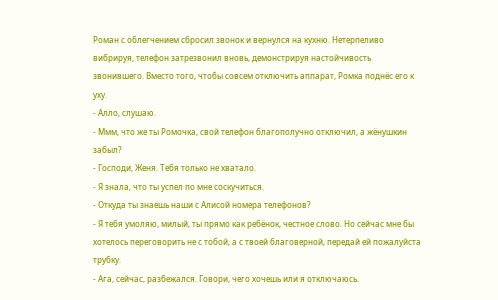Роман с облегчением сбросил звонок и вернулся на кухню. Нетерпеливо вибрируя, телефон затрезвонил вновь, демонстрируя настойчивость звонившего. Вместо того, чтобы совсем отключить аппарат, Ромка поднёс его к уху.
- Алло, слушаю.
- Ммм, что же ты Ромочка, свой телефон благополучно отключил, а жёнушкин забыл?
- Господи, Женя. Тебя только не хватало.
- Я знала, что ты успел по мне соскучиться.
- Откуда ты знаешь наши с Алисой номера телефонов?
- Я тебя умоляю, милый, ты прямо как ребёнок, честное слово. Но сейчас мне бы хотелось переговорить не с тобой, а с твоей благоверной, передай ей пожалуйста трубку.
- Ага, сейчас, разбежался. Говори, чего хочешь или я отключаюсь.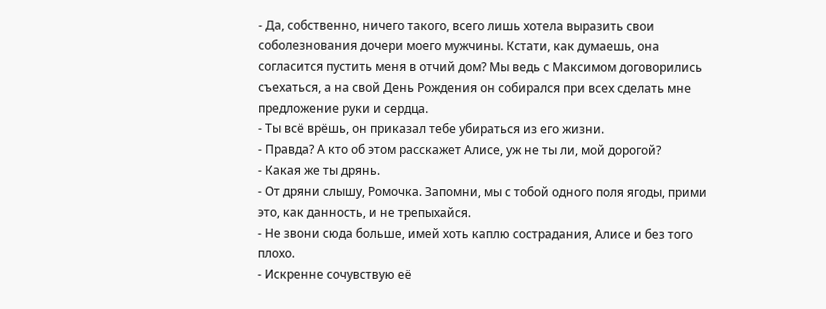- Да, собственно, ничего такого, всего лишь хотела выразить свои соболезнования дочери моего мужчины. Кстати, как думаешь, она согласится пустить меня в отчий дом? Мы ведь с Максимом договорились съехаться, а на свой День Рождения он собирался при всех сделать мне предложение руки и сердца.
- Ты всё врёшь, он приказал тебе убираться из его жизни.
- Правда? А кто об этом расскажет Алисе, уж не ты ли, мой дорогой?
- Какая же ты дрянь.
- От дряни слышу, Ромочка. Запомни, мы с тобой одного поля ягоды, прими это, как данность, и не трепыхайся.
- Не звони сюда больше, имей хоть каплю сострадания, Алисе и без того плохо.
- Искренне сочувствую её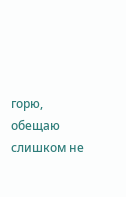горю, обещаю слишком не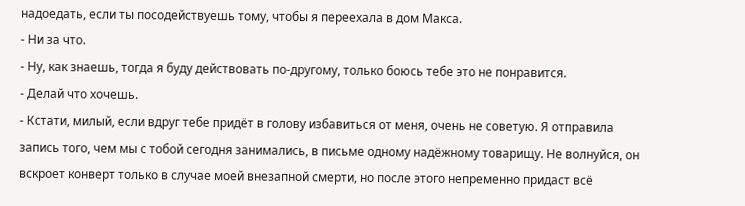надоедать, если ты посодействуешь тому, чтобы я переехала в дом Макса.
- Ни за что.
- Ну, как знаешь, тогда я буду действовать по-другому, только боюсь тебе это не понравится.
- Делай что хочешь.
- Кстати, милый, если вдруг тебе придёт в голову избавиться от меня, очень не советую. Я отправила запись того, чем мы с тобой сегодня занимались, в письме одному надёжному товарищу. Не волнуйся, он вскроет конверт только в случае моей внезапной смерти, но после этого непременно придаст всё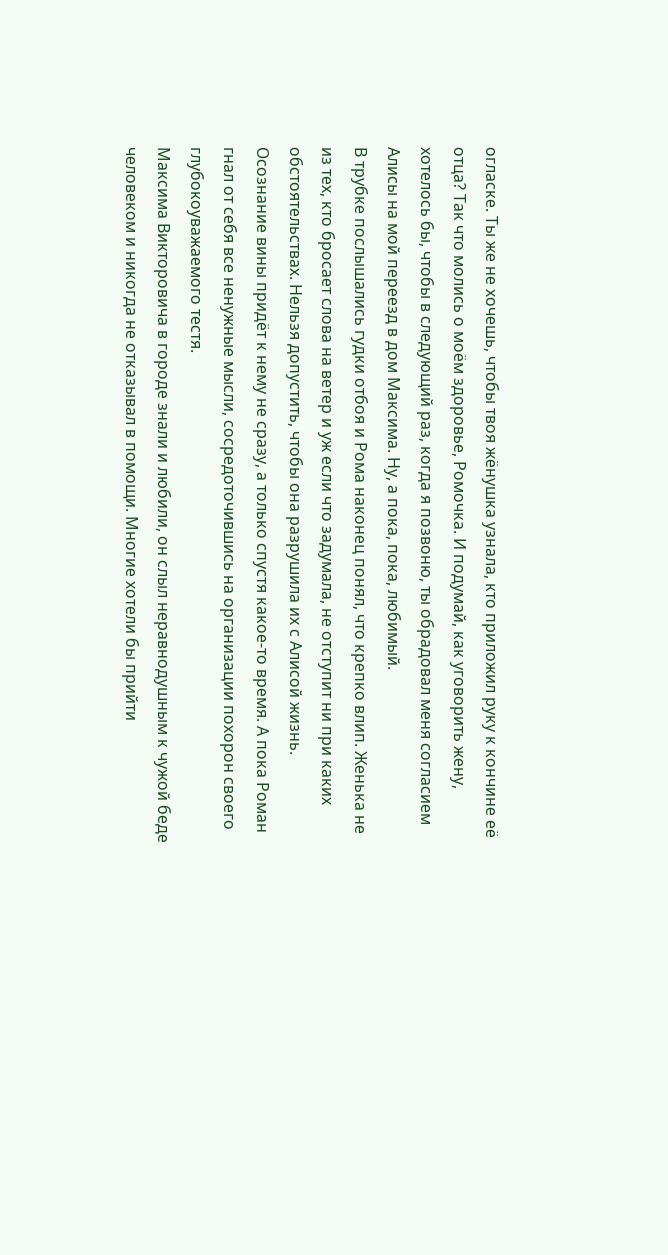огласке. Ты же не хочешь, чтобы твоя жёнушка узнала, кто приложил руку к кончине её отца? Так что молись о моём здоровье, Ромочка. И подумай, как уговорить жену, хотелось бы, чтобы в следующий раз, когда я позвоню, ты обрадовал меня согласием Алисы на мой переезд в дом Максима. Ну, а пока, пока, любимый.
В трубке послышались гудки отбоя и Рома наконец понял, что крепко влип. Женька не из тех, кто бросает слова на ветер и уж если что задумала, не отступит ни при каких обстоятельствах. Нельзя допустить, чтобы она разрушила их с Алисой жизнь.
Осознание вины придёт к нему не сразу, а только спустя какое-то время. А пока Роман гнал от себя все ненужные мысли, сосредоточившись на организации похорон своего глубокоуважаемого тестя.
Максима Викторовича в городе знали и любили, он слыл неравнодушным к чужой беде человеком и никогда не отказывал в помощи. Многие хотели бы прийти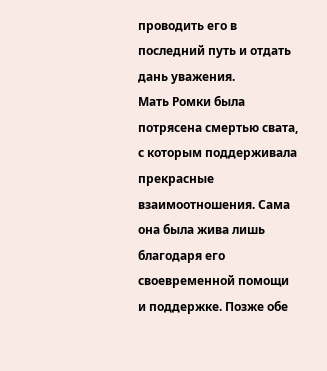проводить его в последний путь и отдать дань уважения.
Мать Ромки была потрясена смертью свата, с которым поддерживала прекрасные взаимоотношения. Сама она была жива лишь благодаря его своевременной помощи и поддержке. Позже обе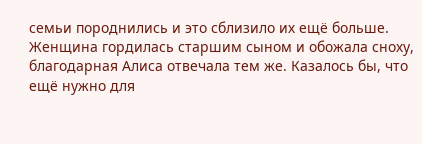семьи породнились и это сблизило их ещё больше.
Женщина гордилась старшим сыном и обожала сноху, благодарная Алиса отвечала тем же. Казалось бы, что ещё нужно для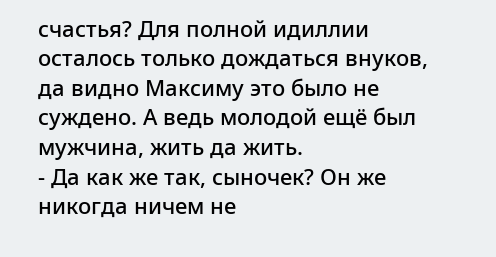счастья? Для полной идиллии осталось только дождаться внуков, да видно Максиму это было не суждено. А ведь молодой ещё был мужчина, жить да жить.
- Да как же так, сыночек? Он же никогда ничем не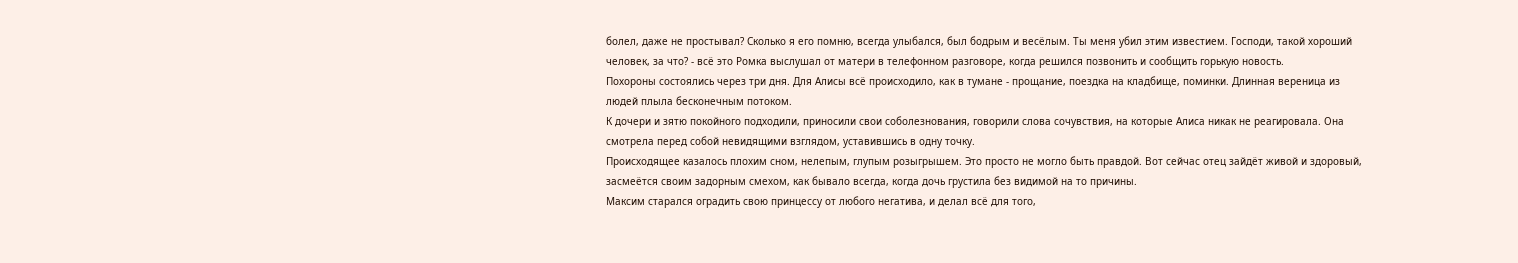болел, даже не простывал? Сколько я его помню, всегда улыбался, был бодрым и весёлым. Ты меня убил этим известием. Господи, такой хороший человек, за что? - всё это Ромка выслушал от матери в телефонном разговоре, когда решился позвонить и сообщить горькую новость.
Похороны состоялись через три дня. Для Алисы всё происходило, как в тумане - прощание, поездка на кладбище, поминки. Длинная вереница из людей плыла бесконечным потоком.
К дочери и зятю покойного подходили, приносили свои соболезнования, говорили слова сочувствия, на которые Алиса никак не реагировала. Она смотрела перед собой невидящими взглядом, уставившись в одну точку.
Происходящее казалось плохим сном, нелепым, глупым розыгрышем. Это просто не могло быть правдой. Вот сейчас отец зайдёт живой и здоровый, засмеётся своим задорным смехом, как бывало всегда, когда дочь грустила без видимой на то причины.
Максим старался оградить свою принцессу от любого негатива, и делал всё для того,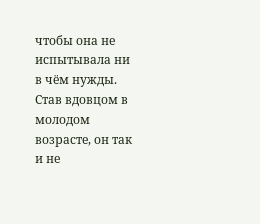чтобы она не испытывала ни в чём нужды. Став вдовцом в молодом возрасте, он так и не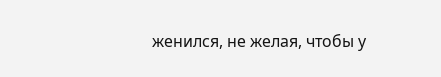женился, не желая, чтобы у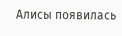Алисы появилась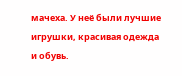мачеха. У неё были лучшие игрушки, красивая одежда и обувь.